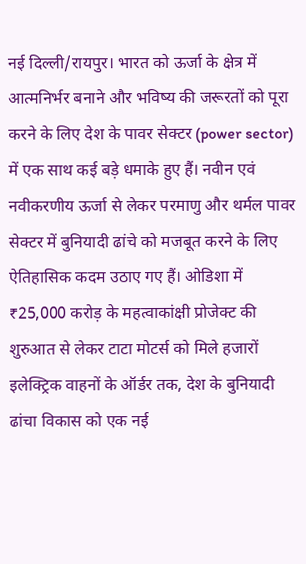नई दिल्ली/रायपुर। भारत को ऊर्जा के क्षेत्र में आत्मनिर्भर बनाने और भविष्य की जरूरतों को पूरा करने के लिए देश के पावर सेक्टर (power sector) में एक साथ कई बड़े धमाके हुए हैं। नवीन एवं नवीकरणीय ऊर्जा से लेकर परमाणु और थर्मल पावर सेक्टर में बुनियादी ढांचे को मजबूत करने के लिए ऐतिहासिक कदम उठाए गए हैं। ओडिशा में ₹25,000 करोड़ के महत्वाकांक्षी प्रोजेक्ट की शुरुआत से लेकर टाटा मोटर्स को मिले हजारों इलेक्ट्रिक वाहनों के ऑर्डर तक, देश के बुनियादी ढांचा विकास को एक नई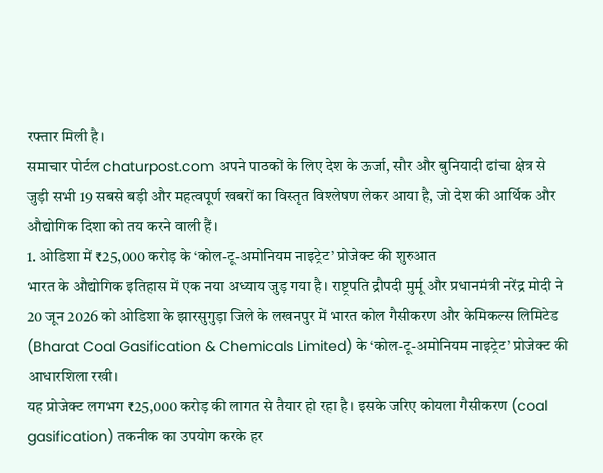रफ्तार मिली है।
समाचार पोर्टल chaturpost.com अपने पाठकों के लिए देश के ऊर्जा, सौर और बुनियादी ढांचा क्षेत्र से जुड़ी सभी 19 सबसे बड़ी और महत्वपूर्ण खबरों का विस्तृत विश्लेषण लेकर आया है, जो देश की आर्थिक और औद्योगिक दिशा को तय करने वाली हैं।
1. ओडिशा में ₹25,000 करोड़ के ‘कोल-टू-अमोनियम नाइट्रेट’ प्रोजेक्ट की शुरुआत
भारत के औद्योगिक इतिहास में एक नया अध्याय जुड़ गया है। राष्ट्रपति द्रौपदी मुर्मू और प्रधानमंत्री नरेंद्र मोदी ने 20 जून 2026 को ओडिशा के झारसुगुड़ा जिले के लखनपुर में भारत कोल गैसीकरण और केमिकल्स लिमिटेड (Bharat Coal Gasification & Chemicals Limited) के ‘कोल-टू-अमोनियम नाइट्रेट’ प्रोजेक्ट की आधारशिला रखी।
यह प्रोजेक्ट लगभग ₹25,000 करोड़ की लागत से तैयार हो रहा है। इसके जरिए कोयला गैसीकरण (coal gasification) तकनीक का उपयोग करके हर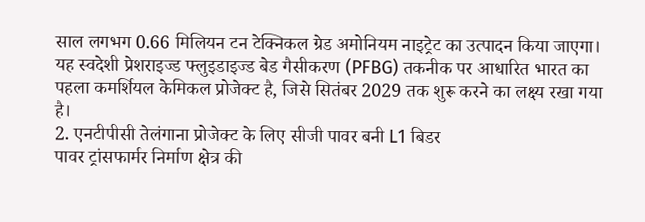साल लगभग 0.66 मिलियन टन टेक्निकल ग्रेड अमोनियम नाइट्रेट का उत्पादन किया जाएगा। यह स्वदेशी प्रेशराइज्ड फ्लुइडाइज्ड बेड गैसीकरण (PFBG) तकनीक पर आधारित भारत का पहला कमर्शियल केमिकल प्रोजेक्ट है, जिसे सितंबर 2029 तक शुरू करने का लक्ष्य रखा गया है।
2. एनटीपीसी तेलंगाना प्रोजेक्ट के लिए सीजी पावर बनी L1 बिडर
पावर ट्रांसफार्मर निर्माण क्षेत्र की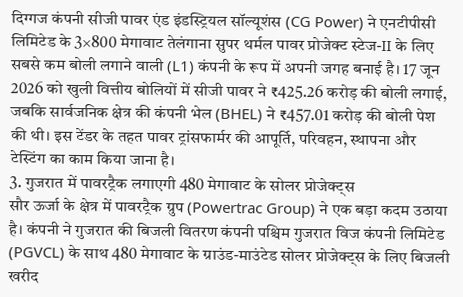दिग्गज कंपनी सीजी पावर एंड इंडस्ट्रियल सॉल्यूशंस (CG Power) ने एनटीपीसी लिमिटेड के 3×800 मेगावाट तेलंगाना सुपर थर्मल पावर प्रोजेक्ट स्टेज-II के लिए सबसे कम बोली लगाने वाली (L1) कंपनी के रूप में अपनी जगह बनाई है। 17 जून 2026 को खुली वित्तीय बोलियों में सीजी पावर ने ₹425.26 करोड़ की बोली लगाई, जबकि सार्वजनिक क्षेत्र की कंपनी भेल (BHEL) ने ₹457.01 करोड़ की बोली पेश की थी। इस टेंडर के तहत पावर ट्रांसफार्मर की आपूर्ति, परिवहन, स्थापना और टेस्टिंग का काम किया जाना है।
3. गुजरात में पावरट्रैक लगाएगी 480 मेगावाट के सोलर प्रोजेक्ट्स
सौर ऊर्जा के क्षेत्र में पावरट्रैक ग्रुप (Powertrac Group) ने एक बड़ा कदम उठाया है। कंपनी ने गुजरात की बिजली वितरण कंपनी पश्चिम गुजरात विज कंपनी लिमिटेड (PGVCL) के साथ 480 मेगावाट के ग्राउंड-माउंटेड सोलर प्रोजेक्ट्स के लिए बिजली खरीद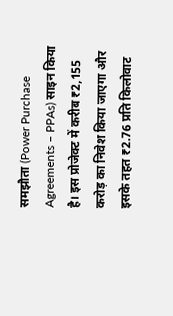समझौता (Power Purchase Agreements – PPAs) साइन किया है। इस प्रोजेक्ट में करीब ₹2,155 करोड़ का निवेश किया जाएगा और इसके तहत ₹2.76 प्रति किलोवाट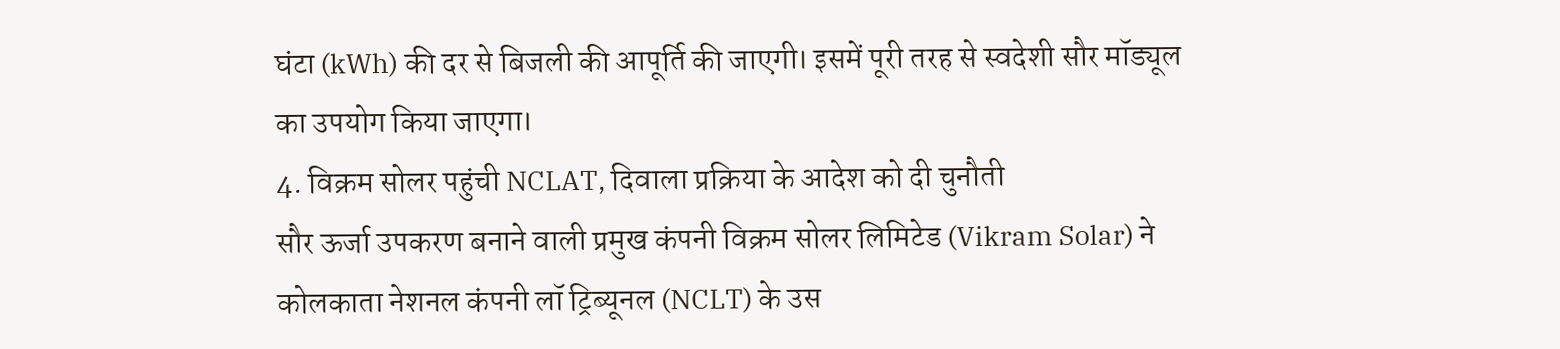घंटा (kWh) की दर से बिजली की आपूर्ति की जाएगी। इसमें पूरी तरह से स्वदेशी सौर मॉड्यूल का उपयोग किया जाएगा।
4. विक्रम सोलर पहुंची NCLAT, दिवाला प्रक्रिया के आदेश को दी चुनौती
सौर ऊर्जा उपकरण बनाने वाली प्रमुख कंपनी विक्रम सोलर लिमिटेड (Vikram Solar) ने कोलकाता नेशनल कंपनी लॉ ट्रिब्यूनल (NCLT) के उस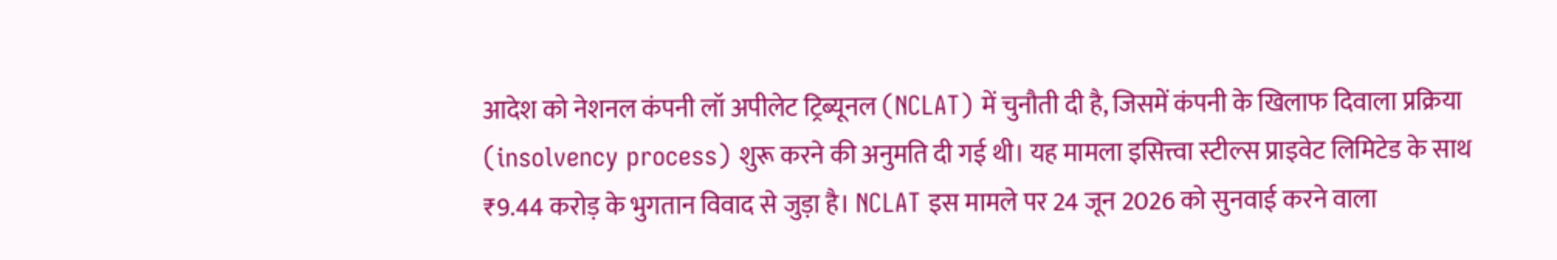आदेश को नेशनल कंपनी लॉ अपीलेट ट्रिब्यूनल (NCLAT) में चुनौती दी है, जिसमें कंपनी के खिलाफ दिवाला प्रक्रिया (insolvency process) शुरू करने की अनुमति दी गई थी। यह मामला इसित्त्वा स्टील्स प्राइवेट लिमिटेड के साथ ₹9.44 करोड़ के भुगतान विवाद से जुड़ा है। NCLAT इस मामले पर 24 जून 2026 को सुनवाई करने वाला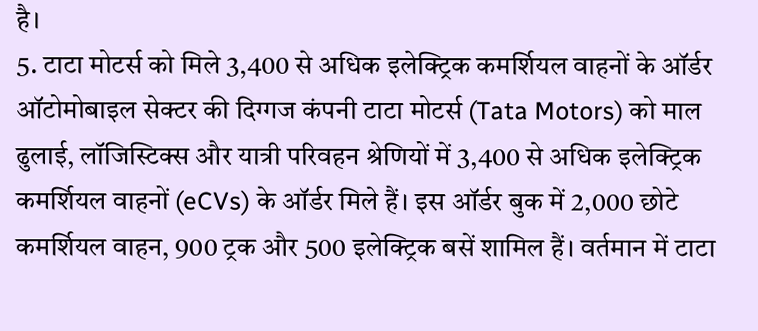है।
5. टाटा मोटर्स को मिले 3,400 से अधिक इलेक्ट्रिक कमर्शियल वाहनों के ऑर्डर
ऑटोमोबाइल सेक्टर की दिग्गज कंपनी टाटा मोटर्स (Tata Motors) को माल ढुलाई, लॉजिस्टिक्स और यात्री परिवहन श्रेणियों में 3,400 से अधिक इलेक्ट्रिक कमर्शियल वाहनों (eCVs) के ऑर्डर मिले हैं। इस ऑर्डर बुक में 2,000 छोटे कमर्शियल वाहन, 900 ट्रक और 500 इलेक्ट्रिक बसें शामिल हैं। वर्तमान में टाटा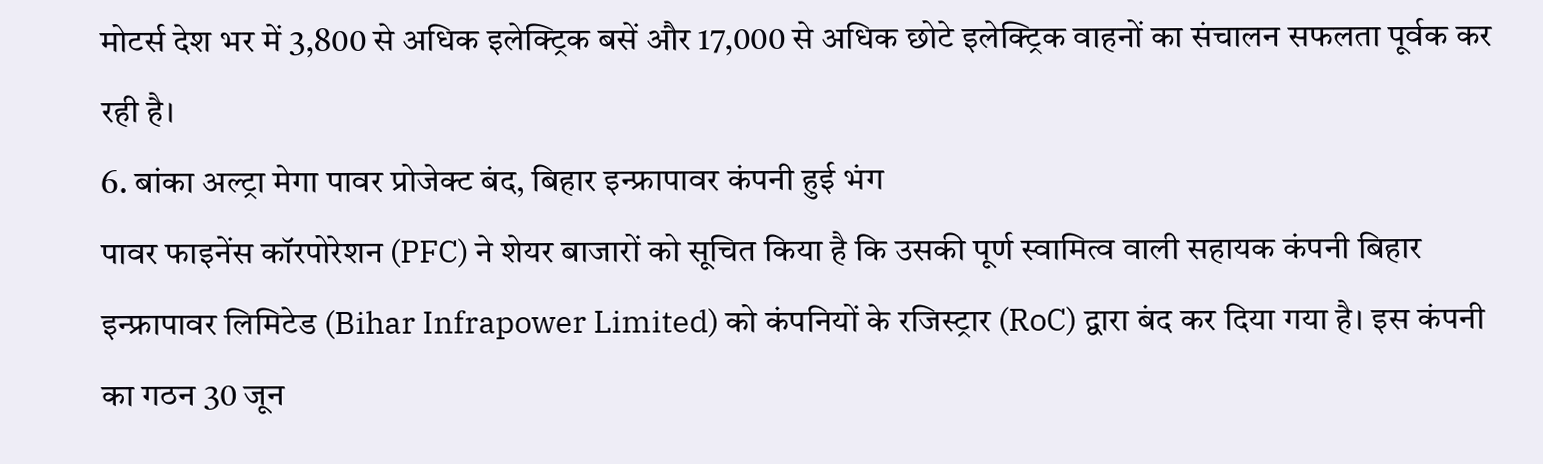मोटर्स देश भर में 3,800 से अधिक इलेक्ट्रिक बसें और 17,000 से अधिक छोटे इलेक्ट्रिक वाहनों का संचालन सफलता पूर्वक कर रही है।
6. बांका अल्ट्रा मेगा पावर प्रोजेक्ट बंद, बिहार इन्फ्रापावर कंपनी हुई भंग
पावर फाइनेंस कॉरपोरेशन (PFC) ने शेयर बाजारों को सूचित किया है कि उसकी पूर्ण स्वामित्व वाली सहायक कंपनी बिहार इन्फ्रापावर लिमिटेड (Bihar Infrapower Limited) को कंपनियों के रजिस्ट्रार (RoC) द्वारा बंद कर दिया गया है। इस कंपनी का गठन 30 जून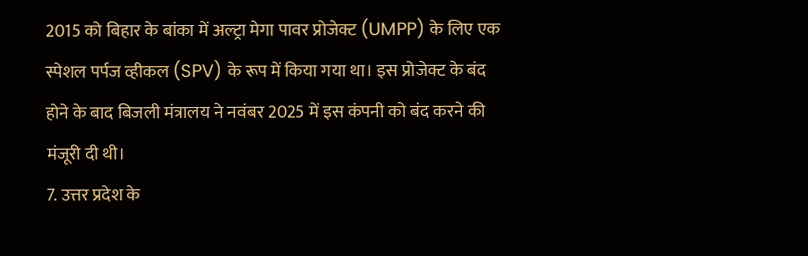2015 को बिहार के बांका में अल्ट्रा मेगा पावर प्रोजेक्ट (UMPP) के लिए एक स्पेशल पर्पज व्हीकल (SPV) के रूप में किया गया था। इस प्रोजेक्ट के बंद होने के बाद बिजली मंत्रालय ने नवंबर 2025 में इस कंपनी को बंद करने की मंजूरी दी थी।
7. उत्तर प्रदेश के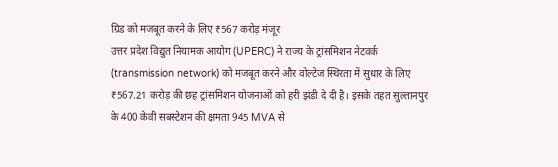ग्रिड को मजबूत करने के लिए ₹567 करोड़ मंजूर
उत्तर प्रदेश विद्युत नियामक आयोग (UPERC) ने राज्य के ट्रांसमिशन नेटवर्क (transmission network) को मजबूत करने और वोल्टेज स्थिरता में सुधार के लिए ₹567.21 करोड़ की छह ट्रांसमिशन योजनाओं को हरी झंडी दे दी है। इसके तहत सुल्तानपुर के 400 केवी सबस्टेशन की क्षमता 945 MVA से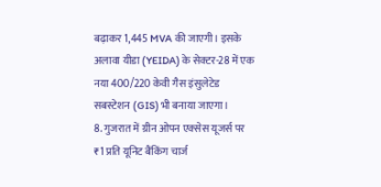बढ़ाकर 1,445 MVA की जाएगी। इसके अलावा यीडा (YEIDA) के सेक्टर-28 में एक नया 400/220 केवी गैस इंसुलेटेड सबस्टेशन (GIS) भी बनाया जाएगा।
8. गुजरात में ग्रीन ओपन एक्सेस यूजर्स पर ₹1 प्रति यूनिट बैंकिंग चार्ज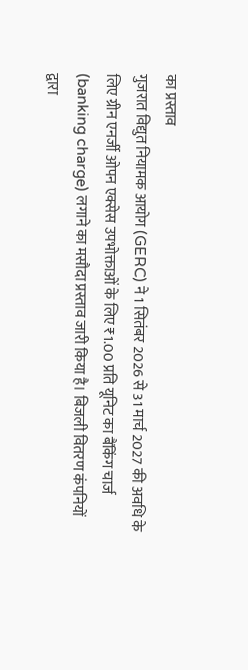का प्रस्ताव
गुजरात विद्युत नियामक आयोग (GERC) ने 1 सितंबर 2026 से 31 मार्च 2027 की अवधि के लिए ग्रीन एनर्जी ओपन एक्सेस उपभोक्ताओं के लिए ₹1.00 प्रति यूनिट का बैंकिंग चार्ज (banking charge) लगाने का मसौदा प्रस्ताव जारी किया है। बिजली वितरण कंपनियों द्वारा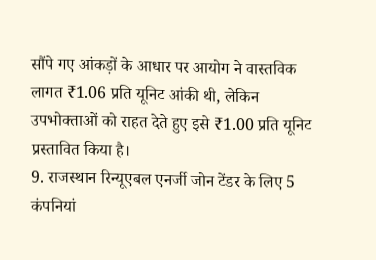सौंपे गए आंकड़ों के आधार पर आयोग ने वास्तविक लागत ₹1.06 प्रति यूनिट आंकी थी, लेकिन उपभोक्ताओं को राहत देते हुए इसे ₹1.00 प्रति यूनिट प्रस्तावित किया है।
9. राजस्थान रिन्यूएबल एनर्जी जोन टेंडर के लिए 5 कंपनियां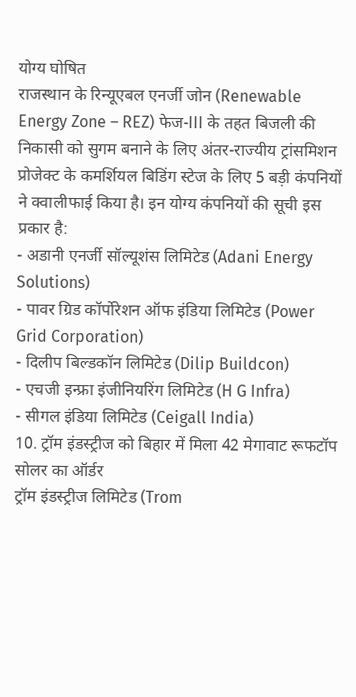योग्य घोषित
राजस्थान के रिन्यूएबल एनर्जी जोन (Renewable Energy Zone – REZ) फेज-III के तहत बिजली की निकासी को सुगम बनाने के लिए अंतर-राज्यीय ट्रांसमिशन प्रोजेक्ट के कमर्शियल बिडिंग स्टेज के लिए 5 बड़ी कंपनियों ने क्वालीफाई किया है। इन योग्य कंपनियों की सूची इस प्रकार है:
- अडानी एनर्जी सॉल्यूशंस लिमिटेड (Adani Energy Solutions)
- पावर ग्रिड कॉर्पोरेशन ऑफ इंडिया लिमिटेड (Power Grid Corporation)
- दिलीप बिल्डकॉन लिमिटेड (Dilip Buildcon)
- एचजी इन्फ्रा इंजीनियरिंग लिमिटेड (H G Infra)
- सीगल इंडिया लिमिटेड (Ceigall India)
10. ट्रॉम इंडस्ट्रीज को बिहार में मिला 42 मेगावाट रूफटॉप सोलर का ऑर्डर
ट्रॉम इंडस्ट्रीज लिमिटेड (Trom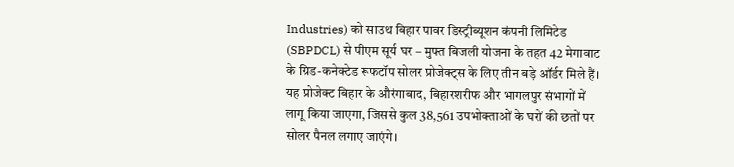Industries) को साउथ बिहार पावर डिस्ट्रीब्यूशन कंपनी लिमिटेड (SBPDCL) से पीएम सूर्य घर – मुफ्त बिजली योजना के तहत 42 मेगावाट के ग्रिड-कनेक्टेड रूफटॉप सोलर प्रोजेक्ट्स के लिए तीन बड़े ऑर्डर मिले हैं। यह प्रोजेक्ट बिहार के औरंगाबाद, बिहारशरीफ और भागलपुर संभागों में लागू किया जाएगा, जिससे कुल 38,561 उपभोक्ताओं के घरों की छतों पर सोलर पैनल लगाए जाएंगे।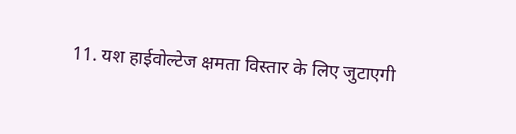11. यश हाईवोल्टेज क्षमता विस्तार के लिए जुटाएगी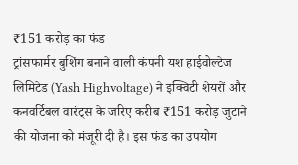₹151 करोड़ का फंड
ट्रांसफार्मर बुशिंग बनाने वाली कंपनी यश हाईवोल्टेज लिमिटेड (Yash Highvoltage) ने इक्विटी शेयरों और कनवर्टिबल वारंट्स के जरिए करीब ₹151 करोड़ जुटाने की योजना को मंजूरी दी है। इस फंड का उपयोग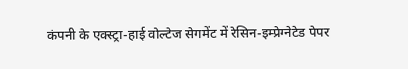कंपनी के एक्स्ट्रा-हाई वोल्टेज सेगमेंट में रेसिन-इम्प्रेग्नेटेड पेपर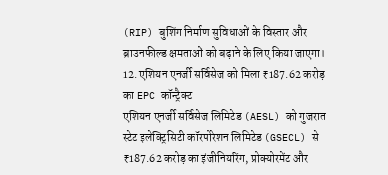(RIP) बुशिंग निर्माण सुविधाओं के विस्तार और ब्राउनफील्ड क्षमताओं को बढ़ाने के लिए किया जाएगा।
12. एशियन एनर्जी सर्विसेज को मिला ₹187.62 करोड़ का EPC कॉन्ट्रैक्ट
एशियन एनर्जी सर्विसेज लिमिटेड (AESL) को गुजरात स्टेट इलेक्ट्रिसिटी कॉरपोरेशन लिमिटेड (GSECL) से ₹187.62 करोड़ का इंजीनियरिंग, प्रोक्योरमेंट और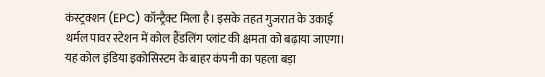कंस्ट्रक्शन (EPC) कॉन्ट्रैक्ट मिला है। इसके तहत गुजरात के उकाई थर्मल पावर स्टेशन में कोल हैंडलिंग प्लांट की क्षमता को बढ़ाया जाएगा। यह कोल इंडिया इकोसिस्टम के बाहर कंपनी का पहला बड़ा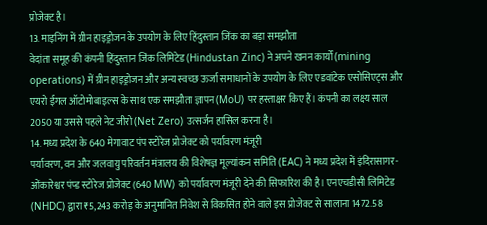प्रोजेक्ट है।
13. माइनिंग में ग्रीन हाइड्रोजन के उपयोग के लिए हिंदुस्तान जिंक का बड़ा समझौता
वेदांता समूह की कंपनी हिंदुस्तान जिंक लिमिटेड (Hindustan Zinc) ने अपने खनन कार्यों (mining operations) में ग्रीन हाइड्रोजन और अन्य स्वच्छ ऊर्जा समाधानों के उपयोग के लिए एडवांटेक एसोसिएट्स और एयरो ईगल ऑटोमोबाइल्स के साथ एक समझौता ज्ञापन (MoU) पर हस्ताक्षर किए हैं। कंपनी का लक्ष्य साल 2050 या उससे पहले नेट जीरो (Net Zero) उत्सर्जन हासिल करना है।
14. मध्य प्रदेश के 640 मेगावाट पंप स्टोरेज प्रोजेक्ट को पर्यावरण मंजूरी
पर्यावरण, वन और जलवायु परिवर्तन मंत्रालय की विशेषज्ञ मूल्यांकन समिति (EAC) ने मध्य प्रदेश में इंदिरासागर-ओंकारेश्वर पंप्ड स्टोरेज प्रोजेक्ट (640 MW) को पर्यावरण मंजूरी देने की सिफारिश की है। एनएचडीसी लिमिटेड (NHDC) द्वारा ₹5,243 करोड़ के अनुमानित निवेश से विकसित होने वाले इस प्रोजेक्ट से सालाना 1472.58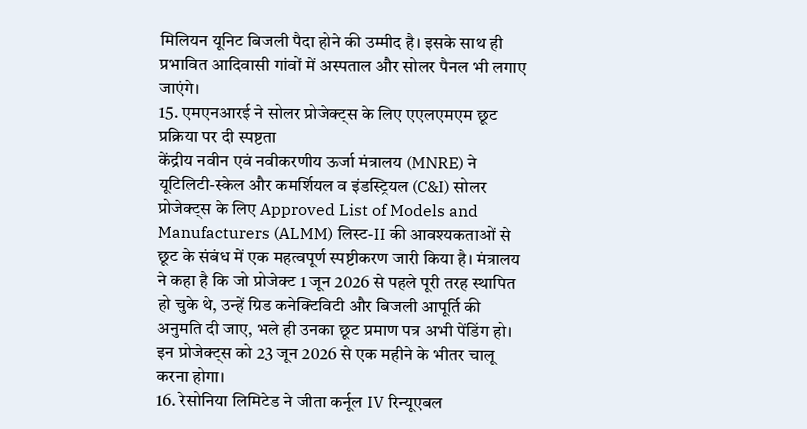मिलियन यूनिट बिजली पैदा होने की उम्मीद है। इसके साथ ही प्रभावित आदिवासी गांवों में अस्पताल और सोलर पैनल भी लगाए जाएंगे।
15. एमएनआरई ने सोलर प्रोजेक्ट्स के लिए एएलएमएम छूट प्रक्रिया पर दी स्पष्टता
केंद्रीय नवीन एवं नवीकरणीय ऊर्जा मंत्रालय (MNRE) ने यूटिलिटी-स्केल और कमर्शियल व इंडस्ट्रियल (C&I) सोलर प्रोजेक्ट्स के लिए Approved List of Models and Manufacturers (ALMM) लिस्ट-II की आवश्यकताओं से छूट के संबंध में एक महत्वपूर्ण स्पष्टीकरण जारी किया है। मंत्रालय ने कहा है कि जो प्रोजेक्ट 1 जून 2026 से पहले पूरी तरह स्थापित हो चुके थे, उन्हें ग्रिड कनेक्टिविटी और बिजली आपूर्ति की अनुमति दी जाए, भले ही उनका छूट प्रमाण पत्र अभी पेंडिंग हो। इन प्रोजेक्ट्स को 23 जून 2026 से एक महीने के भीतर चालू करना होगा।
16. रेसोनिया लिमिटेड ने जीता कर्नूल IV रिन्यूएबल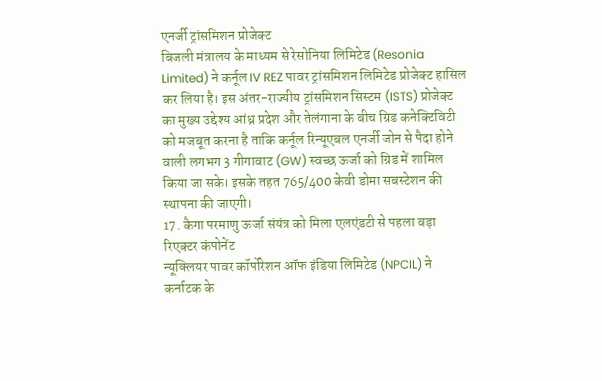एनर्जी ट्रांसमिशन प्रोजेक्ट
बिजली मंत्रालय के माध्यम से रेसोनिया लिमिटेड (Resonia Limited) ने कर्नूल IV REZ पावर ट्रांसमिशन लिमिटेड प्रोजेक्ट हासिल कर लिया है। इस अंतर-राज्यीय ट्रांसमिशन सिस्टम (ISTS) प्रोजेक्ट का मुख्य उद्देश्य आंध्र प्रदेश और तेलंगाना के बीच ग्रिड कनेक्टिविटी को मजबूत करना है ताकि कर्नूल रिन्यूएबल एनर्जी जोन से पैदा होने वाली लगभग 3 गीगावाट (GW) स्वच्छ ऊर्जा को ग्रिड में शामिल किया जा सके। इसके तहत 765/400 केवी डोमा सबस्टेशन की स्थापना की जाएगी।
17. कैगा परमाणु ऊर्जा संयंत्र को मिला एलएंडटी से पहला बड़ा रिएक्टर कंपोनेंट
न्यूक्लियर पावर कॉर्पोरेशन ऑफ इंडिया लिमिटेड (NPCIL) ने कर्नाटक के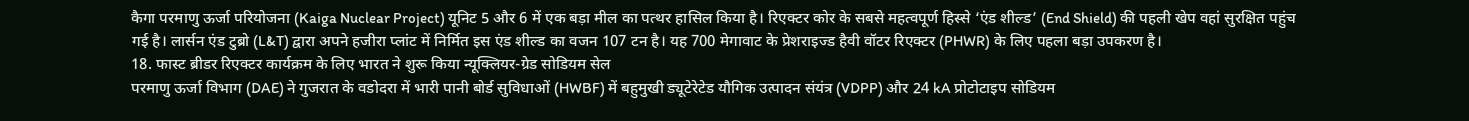कैगा परमाणु ऊर्जा परियोजना (Kaiga Nuclear Project) यूनिट 5 और 6 में एक बड़ा मील का पत्थर हासिल किया है। रिएक्टर कोर के सबसे महत्वपूर्ण हिस्से ‘एंड शील्ड’ (End Shield) की पहली खेप वहां सुरक्षित पहुंच गई है। लार्सन एंड टुब्रो (L&T) द्वारा अपने हजीरा प्लांट में निर्मित इस एंड शील्ड का वजन 107 टन है। यह 700 मेगावाट के प्रेशराइज्ड हैवी वॉटर रिएक्टर (PHWR) के लिए पहला बड़ा उपकरण है।
18. फास्ट ब्रीडर रिएक्टर कार्यक्रम के लिए भारत ने शुरू किया न्यूक्लियर-ग्रेड सोडियम सेल
परमाणु ऊर्जा विभाग (DAE) ने गुजरात के वडोदरा में भारी पानी बोर्ड सुविधाओं (HWBF) में बहुमुखी ड्यूटेरेटेड यौगिक उत्पादन संयंत्र (VDPP) और 24 kA प्रोटोटाइप सोडियम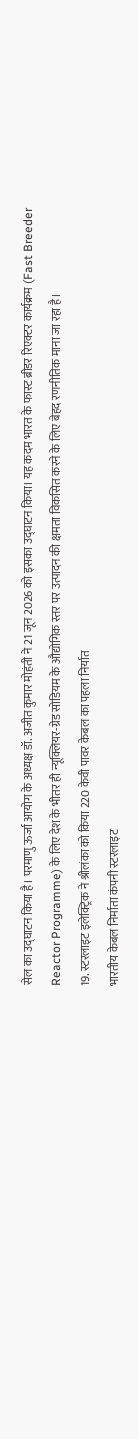सेल का उद्घाटन किया है। परमाणु ऊर्जा आयोग के अध्यक्ष डॉ. अजीत कुमार मोहंती ने 21 जून 2026 को इसका उद्घाटन किया। यह कदम भारत के फास्ट ब्रीडर रिएक्टर कार्यक्रम (Fast Breeder Reactor Programme) के लिए देश के भीतर ही न्यूक्लियर-ग्रेड सोडियम के औद्योगिक स्तर पर उत्पादन की क्षमता विकसित करने के लिए बेहद रणनीतिक माना जा रहा है।
19. स्टरलाइट इलेक्ट्रिक ने श्रीलंका को किया 220 केवी पावर केबल का पहला निर्यात
भारतीय केबल निर्माता कंपनी स्टरलाइट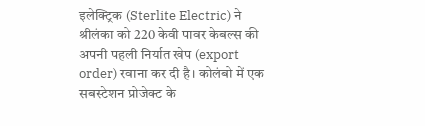इलेक्ट्रिक (Sterlite Electric) ने श्रीलंका को 220 केवी पावर केबल्स की अपनी पहली निर्यात खेप (export order) रवाना कर दी है। कोलंबो में एक सबस्टेशन प्रोजेक्ट के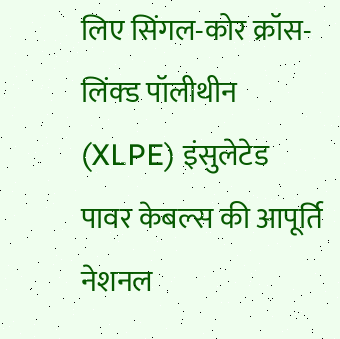लिए सिंगल-कोर क्रॉस-लिंक्ड पॉलीथीन (XLPE) इंसुलेटेड पावर केबल्स की आपूर्ति नेशनल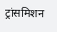ट्रांसमिशन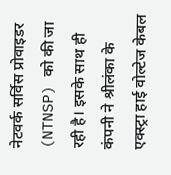नेटवर्क सर्विस प्रोवाइडर (NTNSP) को की जा रही है। इसके साथ ही कंपनी ने श्रीलंका के एक्स्ट्रा हाई वोल्टेज केबल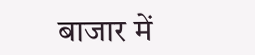बाजार में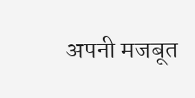अपनी मजबूत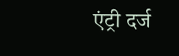एंट्री दर्ज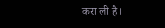करा ली है।